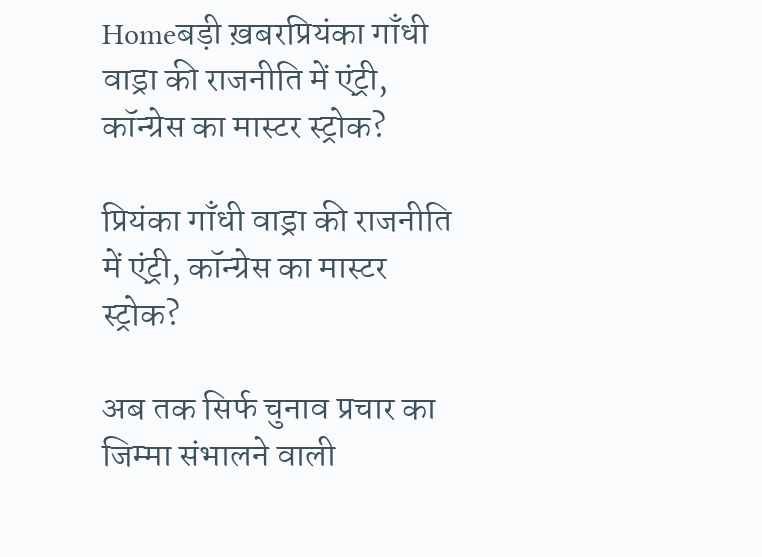Homeबड़ी ख़बरप्रियंका गाँधी वाड्रा की राजनीति में एंट्री, कॉन्ग्रेस का मास्टर स्ट्रोक?

प्रियंका गाँधी वाड्रा की राजनीति में एंट्री, कॉन्ग्रेस का मास्टर स्ट्रोक?

अब तक सिर्फ चुनाव प्रचार का जिम्मा संभालने वाली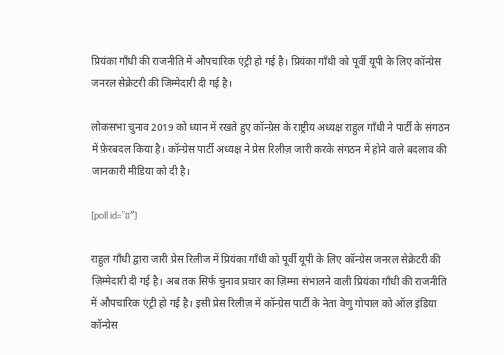प्रियंका गाँधी की राजनीति में औपचारिक एंट्री हो गई है। प्रियंका गाँधी को पूर्वी यूपी के लिए कॉन्ग्रेस जनरल सेक्रेटरी की जिम्मेदारी दी गई है।

लोकसभा चुनाव 2019 को ध्यान में रखते हुए कॉन्ग्रेस के राष्ट्रीय अध्यक्ष राहुल गाँधी ने पार्टी के संगठन में फ़ेरबदल किया है। कॉन्ग्रेस पार्टी अध्यक्ष ने प्रेस रिलीज़ जारी करके संगठन में होने वाले बदलाव की जानकारी मीडिया को दी है।

[poll id=”8″]

राहुल गाँधी द्वारा जारी प्रेस रिलीज में प्रियंका गाँधी को पूर्वी यूपी के लिए कॉन्ग्रेस जनरल सेक्रेटरी की ज़िम्मेदारी दी गई है। अब तक सिर्फ चुनाव प्रचार का ज़िम्मा संभालने वाली प्रियंका गाँधी की राजनीति में औपचारिक एंट्री हो गई है। इसी प्रेस रिलीज़ में कॉन्ग्रेस पार्टी के नेता वेणु गोपाल को ऑल इंडिया कॉन्ग्रेस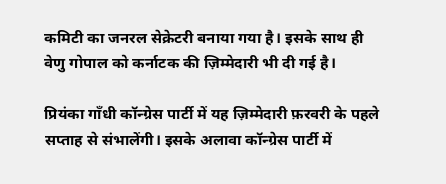कमिटी का जनरल सेक्रेटरी बनाया गया है। इसके साथ ही वेणु गोपाल को कर्नाटक की ज़िम्मेदारी भी दी गई है।

प्रियंका गाँधी कॉन्ग्रेस पार्टी में यह ज़िम्मेदारी फ़रवरी के पहले सप्ताह से संभालेंगी। इसके अलावा कॉन्ग्रेस पार्टी में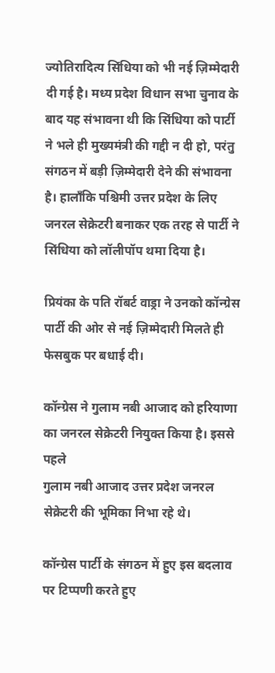ज्योतिरादित्य सिंधिया को भी नई ज़िम्मेदारी दी गई है। मध्य प्रदेश विधान सभा चुनाव के बाद यह संभावना थी कि सिंधिया को पार्टी ने भले ही मुख्यमंत्री की गद्दी न दी हो, परंतु संगठन में बड़ी ज़िम्मेदारी देने की संभावना है। हालाँकि पश्चिमी उत्तर प्रदेश के लिए जनरल सेक्रेटरी बनाकर एक तरह से पार्टी ने सिंधिया को लॉलीपॉप थमा दिया है।

प्रियंका के पति रॉबर्ट वाड्रा ने उनको कॉन्ग्रेस पार्टी की ओर से नई ज़िम्मेदारी मिलते ही फेसबुक पर बधाई दी।

कॉन्ग्रेस ने गुलाम नबी आजाद को हरियाणा का जनरल सेक्रेटरी नियुक्त किया है। इससे पहले
गुलाम नबी आजाद उत्तर प्रदेश जनरल सेक्रेटरी की भूमिका निभा रहे थे।

कॉन्ग्रेस पार्टी के संगठन में हुए इस बदलाव पर टिप्पणी करते हुए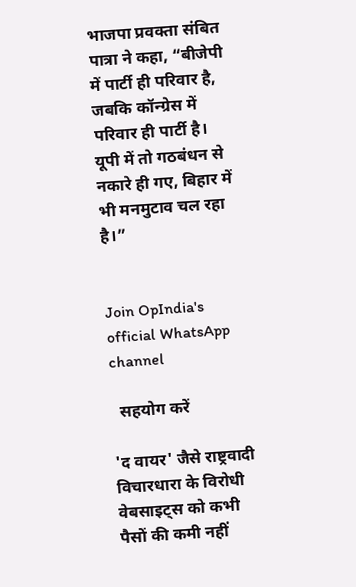भाजपा प्रवक्ता संबित पात्रा ने कहा, “बीजेपी में पार्टी ही परिवार है, जबकि कॉन्ग्रेस में परिवार ही पार्टी है। यूपी में तो गठबंधन से नकारे ही गए, बिहार में भी मनमुटाव चल रहा है।”


Join OpIndia's official WhatsApp channel

  सहयोग करें

'द वायर' जैसे राष्ट्रवादी विचारधारा के विरोधी वेबसाइट्स को कभी पैसों की कमी नहीं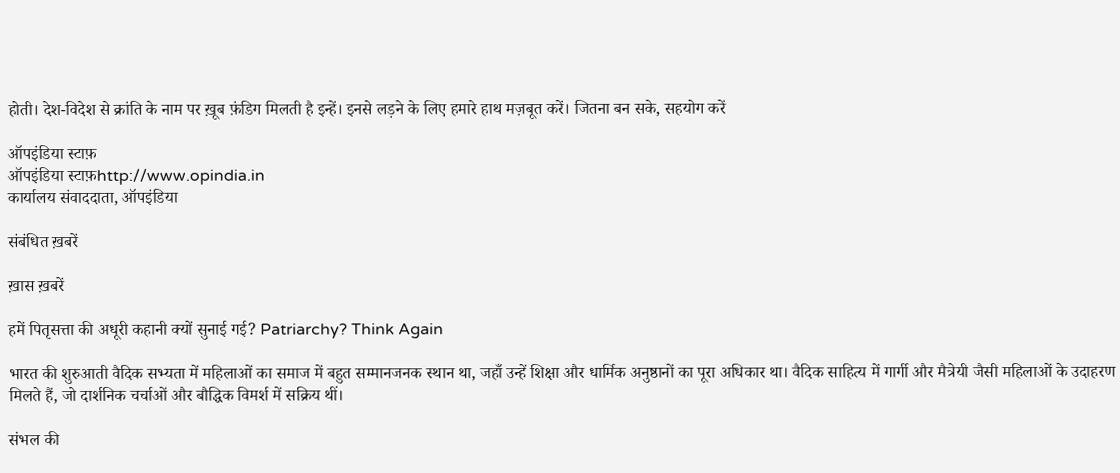होती। देश-विदेश से क्रांति के नाम पर ख़ूब फ़ंडिग मिलती है इन्हें। इनसे लड़ने के लिए हमारे हाथ मज़बूत करें। जितना बन सके, सहयोग करें

ऑपइंडिया स्टाफ़
ऑपइंडिया स्टाफ़http://www.opindia.in
कार्यालय संवाददाता, ऑपइंडिया

संबंधित ख़बरें

ख़ास ख़बरें

हमें पितृसत्ता की अधूरी कहानी क्यों सुनाई गई? Patriarchy? Think Again

भारत की शुरुआती वैदिक सभ्यता में महिलाओं का समाज में बहुत सम्मानजनक स्थान था, जहाँ उन्हें शिक्षा और धार्मिक अनुष्ठानों का पूरा अधिकार था। वैदिक साहित्य में गार्गी और मैत्रेयी जैसी महिलाओं के उदाहरण मिलते हैं, जो दार्शनिक चर्चाओं और बौद्धिक विमर्श में सक्रिय थीं।

संभल की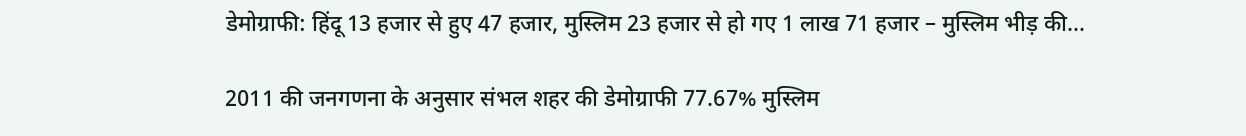डेमोग्राफी: हिंदू 13 हजार से हुए 47 हजार, मुस्लिम 23 हजार से हो गए 1 लाख 71 हजार – मुस्लिम भीड़ की...

2011 की जनगणना के अनुसार संभल शहर की डेमोग्राफी 77.67% मुस्लिम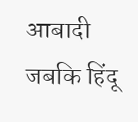आबादी जबकि हिंदू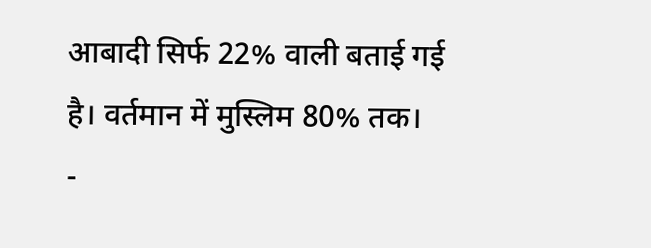आबादी सिर्फ 22% वाली बताई गई है। वर्तमान में मुस्लिम 80% तक।
-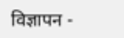विज्ञापन -